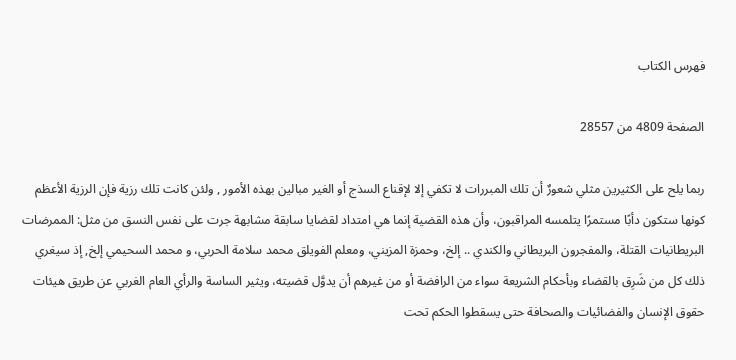فهرس الكتاب

الصفحة 4809 من 28557

ربما يلح على الكثيرين مثلي شعورٌ أن تلك المبررات لا تكفي إلا لإقناع السذج أو الغير مبالين بهذه الأمور , ولئن كانت تلك رزية فإن الرزية الأعظم كونها ستكون دأبًا مستمرًا يتلمسه المراقبون، وأن هذه القضية إنما هي امتداد لقضايا سابقة مشابهة جرت على نفس النسق من مثل: الممرضات البريطانيات القتلة، والمفجرون البريطاني والكندي .. إلخ، وحمزة المزيني، ومعلم الفويلق محمد سلامة الحربي، و محمد السحيمي إلخ, إذ سيغري ذلك كل من شَرِق بالقضاء وبأحكام الشريعة سواء من الرافضة أو من غيرهم أن يدوَّل قضيته، ويثير الساسة والرأي العام الغربي عن طريق هيئات حقوق الإنسان والفضائيات والصحافة حتى يسقطوا الحكم تحت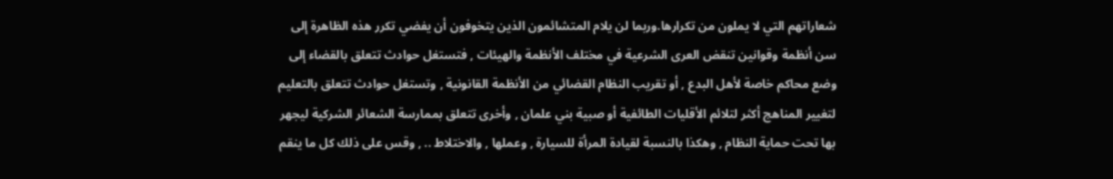شعاراتهم التي لا يملون من تكرارها.وربما لن يلام المتشائمون الذين يتخوفون أن يفضي تكرر هذه الظاهرة إلى سن أنظمة وقوانين تنقض العرى الشرعية في مختلف الأنظمة والهيئات , فتستغل حوادث تتعلق بالقضاء إلى وضع محاكم خاصة لأهل البدع , أو تقريب النظام القضائي من الأنظمة القانونية , وتستغل حوادث تتعلق بالتعليم لتغيير المناهج أكثر لتلائم الأقليات الطائفية أو صبية بني علمان , وأخرى تتعلق بممارسة الشعائر الشركية ليجهر بها تحت حماية النظام , وهكذا بالنسبة لقيادة المرأة للسيارة , وعملها , والاختلاط .. , وقس على ذلك كل ما ينقم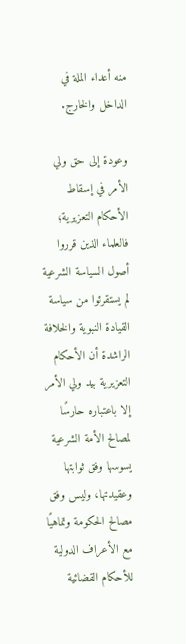منه أعداء الملة في الداخل والخارج.

وعودة إلى حق ولي الأمر في إسقاط الأحكام التعزيرية؛ فالعلماء الذين قرروا أصول السياسة الشرعية لم يستقرئوا من سياسة القيادة النبوية والخلافة الراشدة أن الأحكام التعزيرية بيد ولي الأمر إلا باعتباره حارسًا لمصالح الأمة الشرعية يسوسها وفق ثوابتها وعقيدتها، وليس وفق مصالح الحكومة وتماهيًا مع الأعراف الدولية للأحكام القضائية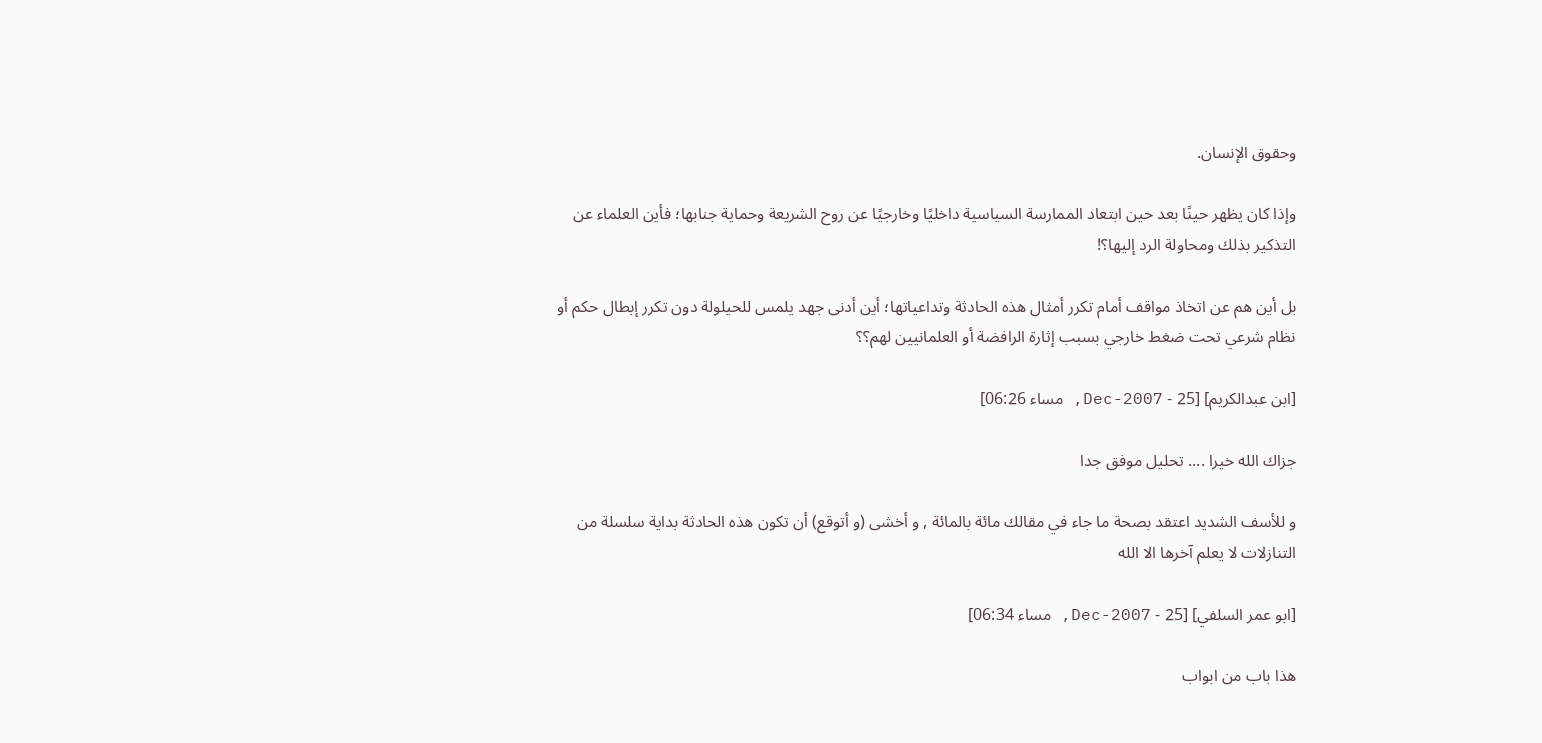وحقوق الإنسان.

وإذا كان يظهر حينًا بعد حين ابتعاد الممارسة السياسية داخليًا وخارجيًا عن روح الشريعة وحماية جنابها؛ فأين العلماء عن التذكير بذلك ومحاولة الرد إليها؟!

بل أين هم عن اتخاذ مواقف أمام تكرر أمثال هذه الحادثة وتداعياتها؛ أين أدنى جهد يلمس للحيلولة دون تكرر إبطال حكم أو نظام شرعي تحت ضغط خارجي بسبب إثارة الرافضة أو العلمانيين لهم؟؟

[ابن عبدالكريم] [25 - Dec-2007, مساء 06:26]

جزاك الله خيرا .... تحليل موفق جدا

و للأسف الشديد اعتقد بصحة ما جاء في مقالك مائة بالمائة , و أخشى (و أتوقع) أن تكون هذه الحادثة بداية سلسلة من التنازلات لا يعلم آخرها الا الله

[ابو عمر السلفي] [25 - Dec-2007, مساء 06:34]

هذا باب من ابواب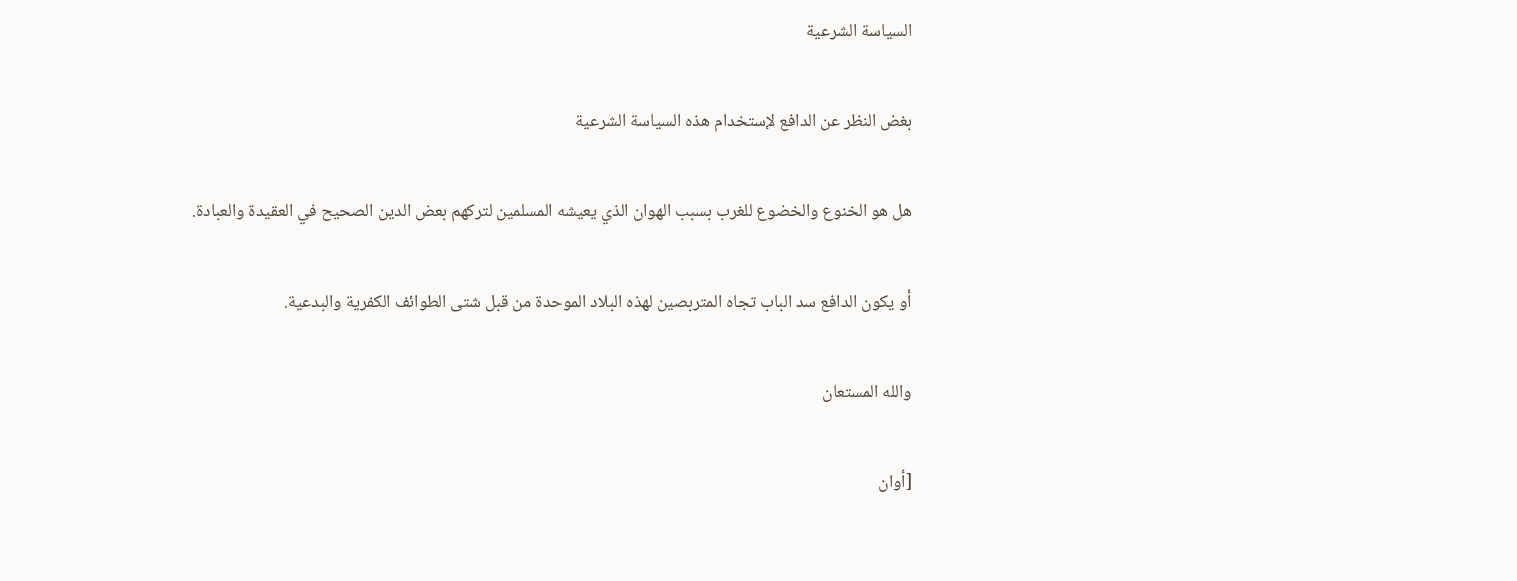السياسة الشرعية

بغض النظر عن الدافع لإستخدام هذه السياسة الشرعية

هل هو الخنوع والخضوع للغرب بسبب الهوان الذي يعيشه المسلمين لتركهم بعض الدين الصحيح في العقيدة والعبادة.

أو يكون الدافع سد الباب تجاه المتربصين لهذه البلاد الموحدة من قبل شتى الطوائف الكفرية والبدعية.

والله المستعان

[أوان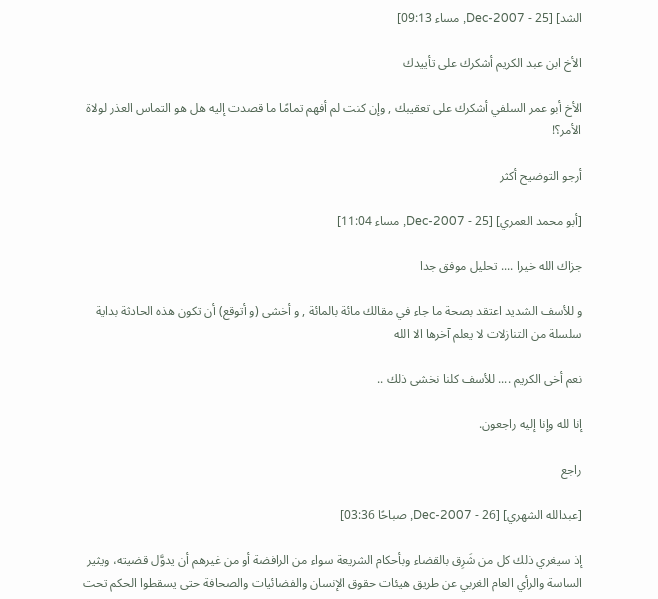الشد] [25 - Dec-2007, مساء 09:13]

الأخ ابن عبد الكريم أشكرك على تأييدك

الأخ أبو عمر السلفي أشكرك على تعقيبك , وإن كنت لم أفهم تمامًا ما قصدت إليه هل هو التماس العذر لولاة الأمر؟!

أرجو التوضيح أكثر

[أبو محمد العمري] [25 - Dec-2007, مساء 11:04]

جزاك الله خيرا .... تحليل موفق جدا

و للأسف الشديد اعتقد بصحة ما جاء في مقالك مائة بالمائة , و أخشى (و أتوقع) أن تكون هذه الحادثة بداية سلسلة من التنازلات لا يعلم آخرها الا الله

نعم أخى الكريم .... للأسف كلنا نخشى ذلك ..

إنا لله وإنا إليه راجعون.

راجع

[عبدالله الشهري] [26 - Dec-2007, صباحًا 03:36]

إذ سيغري ذلك كل من شَرِق بالقضاء وبأحكام الشريعة سواء من الرافضة أو من غيرهم أن يدوَّل قضيته، ويثير الساسة والرأي العام الغربي عن طريق هيئات حقوق الإنسان والفضائيات والصحافة حتى يسقطوا الحكم تحت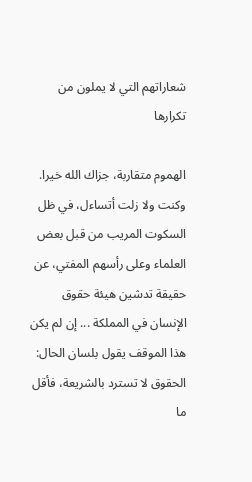شعاراتهم التي لا يملون من تكرارها

الهموم متقاربة، جزاك الله خيرا. وكنت ولا زلت أتساءل، في ظل السكوت المريب من قبل بعض العلماء وعلى رأسهم المفتي، عن حقيقة تدشين هيئة حقوق الإنسان في المملكة ... إن لم يكن هذا الموقف يقول بلسان الحال: الحقوق لا تسترد بالشريعة، فأقل ما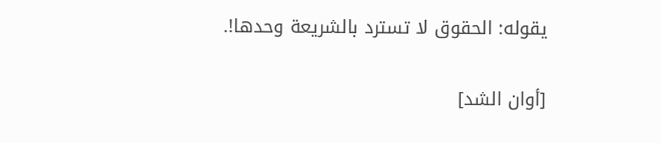يقوله: الحقوق لا تسترد بالشريعة وحدها!.

[أوان الشد]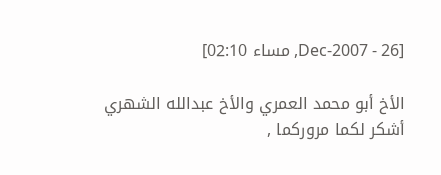[26 - Dec-2007, مساء 02:10]

الأخ أبو محمد العمري والأخ عبدالله الشهري أشكر لكما مروركما ,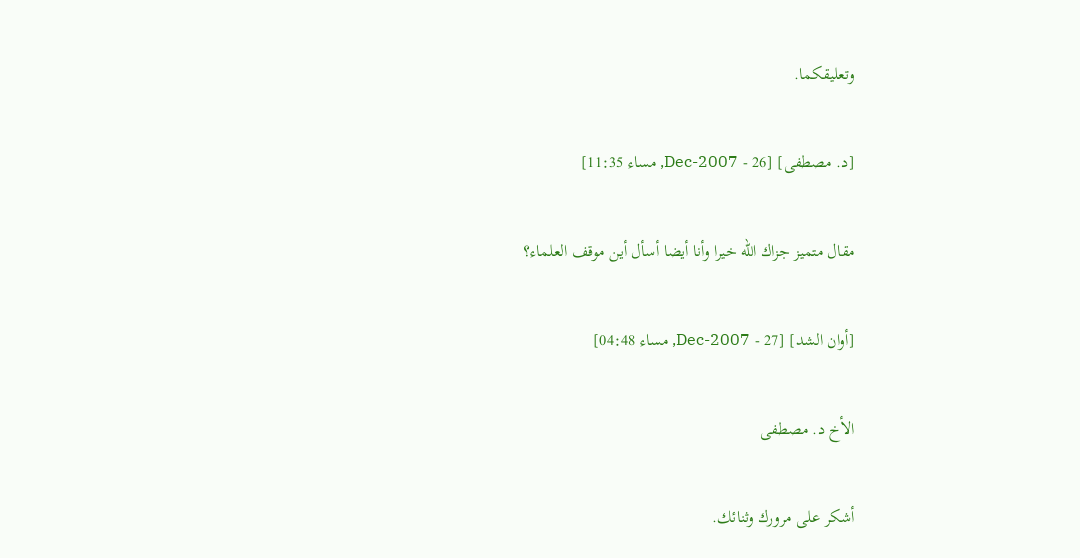وتعليقكما.

[د. مصطفى] [26 - Dec-2007, مساء 11:35]

مقال متميز جزاك الله خيرا وأنا أيضا أسأل أين موقف العلماء؟

[أوان الشد] [27 - Dec-2007, مساء 04:48]

الأخ د. مصطفى

أشكر على مرورك وثنائك.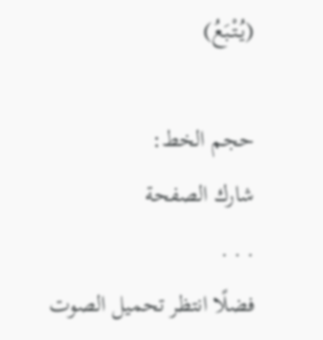(يُتْبَعُ)

حجم الخط:
شارك الصفحة
. . .
فضلًا انتظر تحميل الصوت